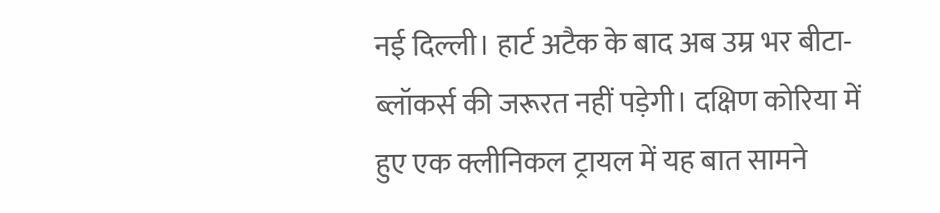नई दिल्ली। हार्ट अटैक के बाद अब उम्र भर बीटा-ब्लॉकर्स की जरूरत नहीं पड़ेगी। दक्षिण कोरिया में हुए एक क्लीनिकल ट्रायल में यह बात सामने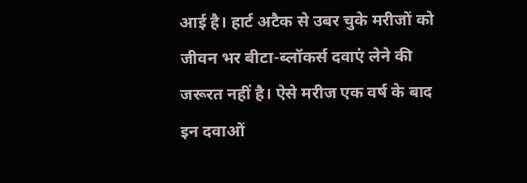आई है। हार्ट अटैक से उबर चुके मरीजों को जीवन भर बीटा-ब्लॉकर्स दवाएं लेने की जरूरत नहीं है। ऐसे मरीज एक वर्ष के बाद इन दवाओं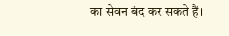का सेवन बंद कर सकते हैं।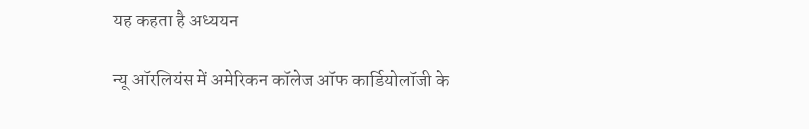यह कहता है अध्ययन

न्यू ऑरलियंस में अमेरिकन कॉलेज ऑफ कार्डियोलॉजी के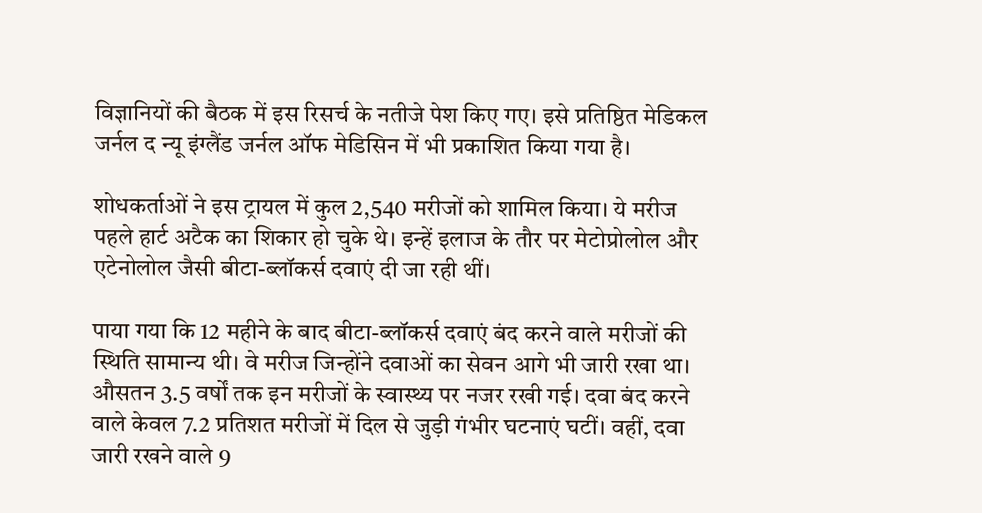विज्ञानियों की बैठक में इस रिसर्च के नतीजे पेश किए गए। इसे प्रतिष्ठित मेडिकल जर्नल द न्यू इंग्लैंड जर्नल ऑफ मेडिसिन में भी प्रकाशित किया गया है।

शोधकर्ताओं ने इस ट्रायल में कुल 2,540 मरीजों को शामिल किया। ये मरीज पहले हार्ट अटैक का शिकार हो चुके थे। इन्हें इलाज के तौर पर मेटोप्रोलोल और एटेनोलोल जैसी बीटा-ब्लॉकर्स दवाएं दी जा रही थीं।

पाया गया कि 12 महीने के बाद बीटा-ब्लॉकर्स दवाएं बंद करने वाले मरीजों की स्थिति सामान्य थी। वे मरीज जिन्होंने दवाओं का सेवन आगे भी जारी रखा था। औसतन 3.5 वर्षों तक इन मरीजों के स्वास्थ्य पर नजर रखी गई। दवा बंद करने वाले केवल 7.2 प्रतिशत मरीजों में दिल से जुड़ी गंभीर घटनाएं घटीं। वहीं, दवा जारी रखने वाले 9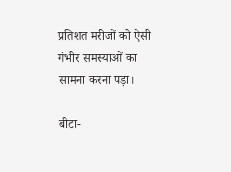प्रतिशत मरीजों को ऐसी गंभीर समस्याओं का सामना करना पड़ा।

बीटा-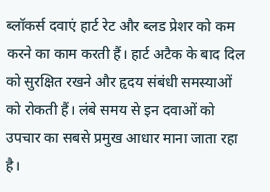ब्लॉकर्स दवाएं हार्ट रेट और ब्लड प्रेशर को कम करने का काम करती हैं। हार्ट अटैक के बाद दिल को सुरक्षित रखने और हृदय संबंधी समस्याओं को रोकती हैं। लंबे समय से इन दवाओं को उपचार का सबसे प्रमुख आधार माना जाता रहा है।